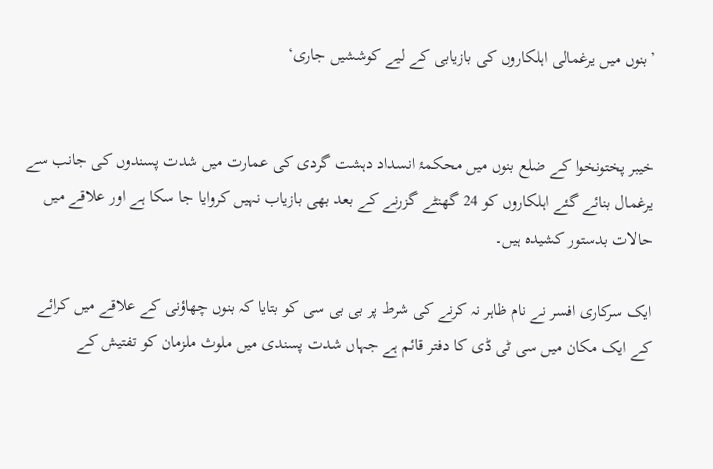’بنوں میں یرغمالی اہلکاروں کی بازیابی کے لیے کوششیں جاری‘


خیبر پختونخوا کے ضلع بنوں میں محکمۂ انسداد دہشت گردی کی عمارت میں شدت پسندوں کی جانب سے یرغمال بنائے گئے اہلکاروں کو 24 گھنٹے گزرنے کے بعد بھی بازیاب نہیں کروایا جا سکا ہے اور علاقے میں حالات بدستور کشیدہ ہیں۔

ایک سرکاری افسر نے نام ظاہر نہ کرنے کی شرط پر بی بی سی کو بتایا کہ بنوں چھاؤنی کے علاقے میں کرائے کے ایک مکان میں سی ٹی ڈی کا دفتر قائم ہے جہاں شدت پسندی میں ملوث ملزمان کو تفتیش کے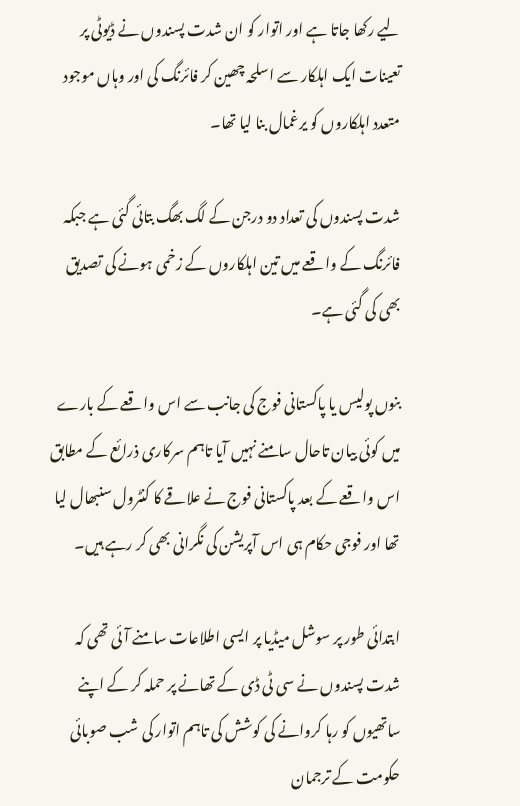لیے رکھا جاتا ہے اور اتوار کو ان شدت پسندوں نے ڈیوٹی پر تعینات ایک اہلکار سے اسلحہ چھین کر فائرنگ کی اور وہاں موجود متعدد اہلکاروں کو یرغمال بنا لیا تھا۔

شدت پسندوں کی تعداد دو درجن کے لگ بھگ بتائی گئی ہے جبکہ فائرنگ کے واقعے میں تین اہلکاروں کے زخمی ہونے کی تصدیق بھی کی گئی ہے۔

بنوں پولیس یا پاکستانی فوج کی جانب سے اس واقعے کے بارے میں کوئی بیان تاحال سامنے نہیں آیا تاہم سرکاری ذرائع کے مطابق اس واقعے کے بعد پاکستانی فوج نے علاقے کا کنٹرول سنبھال لیا تھا اور فوجی حکام ہی اس آپریشن کی نگرانی بھی کر رہے ہیں۔

ابتدائی طور پر سوشل میڈیا پر ایسی اطلاعات سامنے آئی تھی کہ شدت پسندوں نے سی ٹی ڈی کے تھانے پر حملہ کر کے اپنے ساتھیوں کو رہا کروانے کی کوشش کی تاہم اتوار کی شب صوبائی حکومت کے ترجمان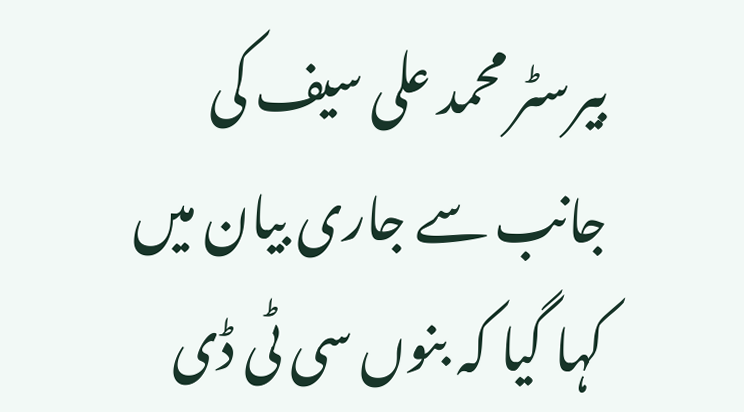بیرسٹر محمد علی سیف کی جانب سے جاری بیان میں کہا گیا کہ بنوں سی ٹی ڈی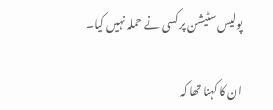پولیس سٹیشن پر کسی نے حملہ نہیں کیا۔

ان کا کہنا تھا کہ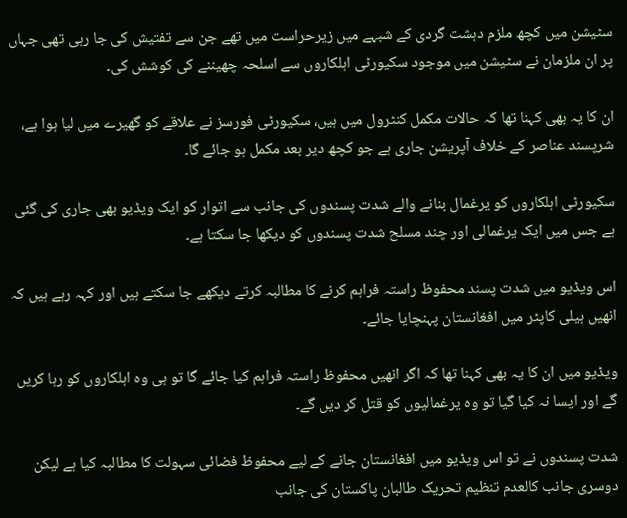سٹیشن میں کچھ ملزم دہشت گردی کے شبہے میں زیرحراست میں تھے جن سے تفتیش کی جا رہی تھی جہاں پر ان ملزمان نے سٹیشن میں موجود سکیورٹی اہلکاروں سے اسلحہ چھیننے کی کوشش کی۔

ان کا یہ بھی کہنا تھا کہ حالات مکمل کنٹرول میں ہیں، سکیورٹی فورسز نے علاقے کو گھیرے میں لیا ہوا ہے، شرپسند عناصر کے خلاف آپریشن جاری ہے جو کچھ دیر بعد مکمل ہو جائے گا۔

سکیورٹی اہلکاروں کو یرغمال بنانے والے شدت پسندوں کی جانب سے اتوار کو ایک ویڈیو بھی جاری کی گئی ہے جس میں ایک یرغمالی اور چند مسلح شدت پسندوں کو دیکھا جا سکتا ہے۔

اس ویڈیو میں شدت پسند محفوظ راستہ فراہم کرنے کا مطالبہ کرتے دیکھے جا سکتے ہیں اور کہہ رہے ہیں کہ انھیں ہیلی کاپٹر میں افغانستان پہنچایا جائے۔

ویڈیو میں ان کا یہ بھی کہنا تھا کہ اگر انھیں محفوظ راستہ فراہم کیا جائے گا تو ہی وہ اہلکاروں کو رہا کریں گے اور ایسا نہ کیا گیا تو وہ یرغمالیوں کو قتل کر دیں گے۔

شدت پسندوں نے تو اس ویڈیو میں افغانستان جانے کے لیے محفوظ فضائی سہولت کا مطالبہ کیا ہے لیکن دوسری جانب کالعدم تنظیم تحریک طالبان پاکستان کی جانب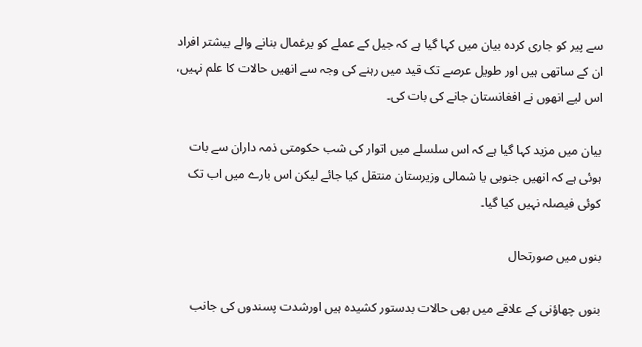سے پیر کو جاری کردہ بیان میں کہا گیا ہے کہ جیل کے عملے کو یرغمال بنانے والے بیشتر افراد ان کے ساتھی ہیں اور طویل عرصے تک قید میں رہنے کی وجہ سے انھیں حالات کا علم نہیں، اس لیے انھوں نے افغانستان جانے کی بات کی۔

بیان میں مزید کہا گیا ہے کہ اس سلسلے میں اتوار کی شب حکومتی ذمہ داران سے بات ہوئی ہے کہ انھیں جنوبی یا شمالی وزیرستان منتقل کیا جائے لیکن اس بارے میں اب تک کوئی فیصلہ نہیں کیا گیا۔

بنوں میں صورتحال

بنوں چھاؤنی کے علاقے میں بھی حالات بدستور کشیدہ ہیں اورشدت پسندوں کی جانب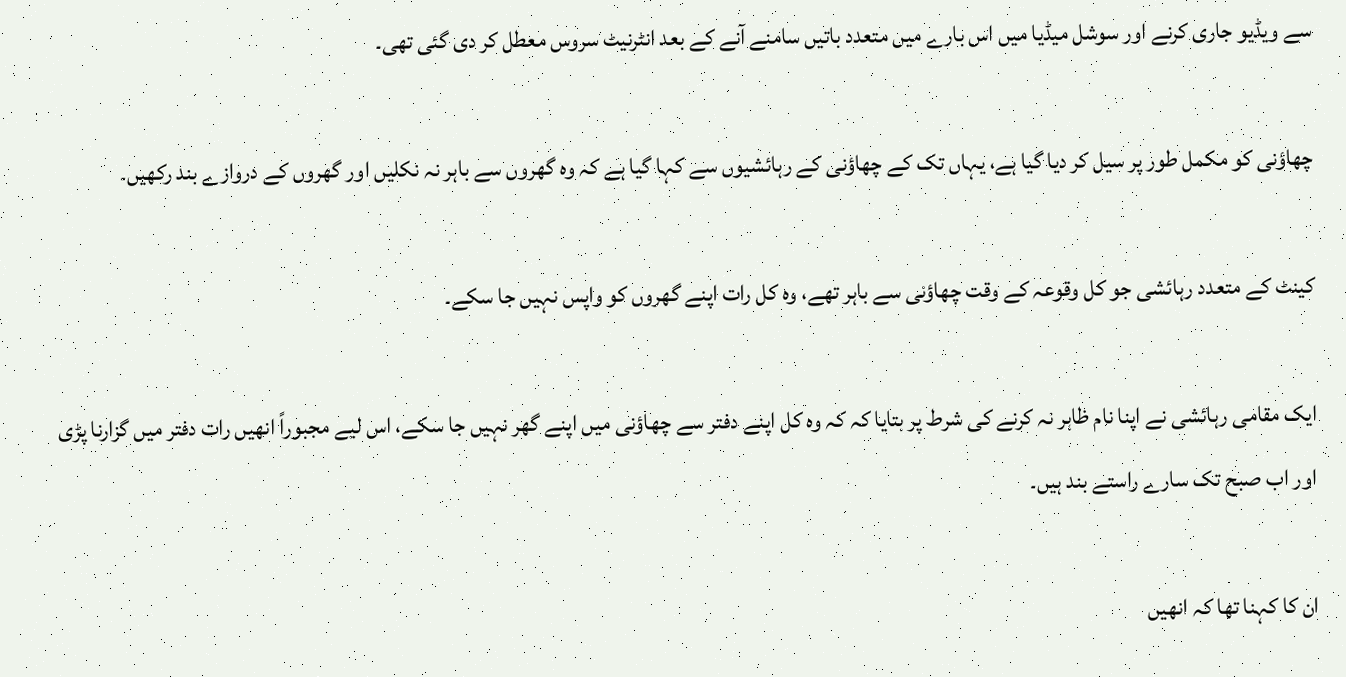سے ویڈیو جاری کرنے اور سوشل میڈیا میں اس بارے میں متعدد باتیں سامنے آنے کے بعد انٹرنیٹ سروس معطل کر دی گئی تھی۔

چھاؤنی کو مکمل طور پر سیل کر دیا گیا ہے، یہاں تک کے چھاؤنی کے رہائشیوں سے کہا گیا ہے کہ وہ گھروں سے باہر نہ نکلیں اور گھروں کے دروازے بند رکھیں۔

کینٹ کے متعدد رہائشی جو کل وقوعہ کے وقت چھاؤنی سے باہر تھے، وہ کل رات اپنے گھروں کو واپس نہیں جا سکے۔

ایک مقامی رہائشی نے اپنا نام ظاہر نہ کرنے کی شرط پر بتایا کہ کہ وہ کل اپنے دفتر سے چھاؤنی میں اپنے گھر نہیں جا سکے، اس لیے مجبوراً انھیں رات دفتر میں گزارنا پڑی اور اب صبح تک سارے راستے بند ہیں۔

ان کا کہنا تھا کہ انھیں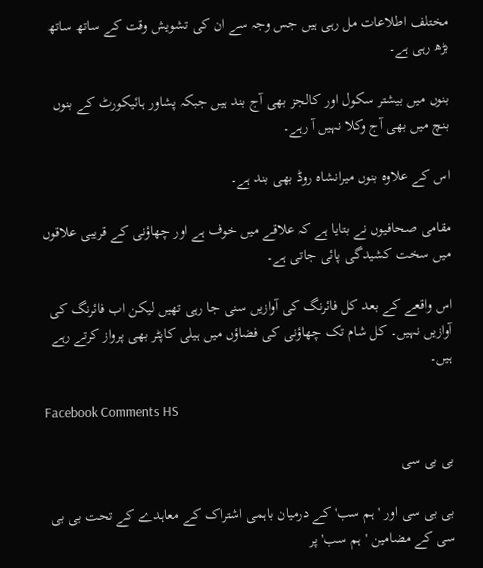مختلف اطلاعات مل رہی ہیں جس وجہ سے ان کی تشویش وقت کے ساتھ ساتھ بڑھ رہی ہے۔

بنوں میں بیشتر سکول اور کالجز بھی آج بند ہیں جبکہ پشاور ہائیکورٹ کے بنوں بنچ میں بھی آج وکلا نہیں آ رہے۔

اس کے علاوہ بنوں میرانشاہ روڈ بھی بند ہے۔

مقامی صحافیوں نے بتایا ہے کہ علاقے میں خوف ہے اور چھاؤنی کے قریبی علاقوں میں سخت کشیدگی پائی جاتی ہے۔

اس واقعے کے بعد کل فائرنگ کی آوازیں سنی جا رہی تھیں لیکن اب فائرنگ کی آوازیں نہیں۔ کل شام تک چھاؤنی کی فضاؤں میں ہیلی کاپٹر بھی پرواز کرتے رہے ہیں۔

Facebook Comments HS

بی بی سی

بی بی سی اور 'ہم سب' کے درمیان باہمی اشتراک کے معاہدے کے تحت بی بی سی کے مضامین 'ہم سب' پر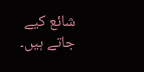شائع کیے جاتے ہیں۔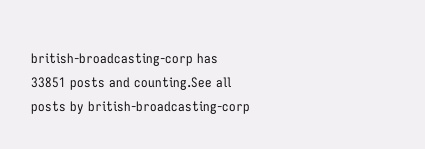british-broadcasting-corp has 33851 posts and counting.See all posts by british-broadcasting-corp